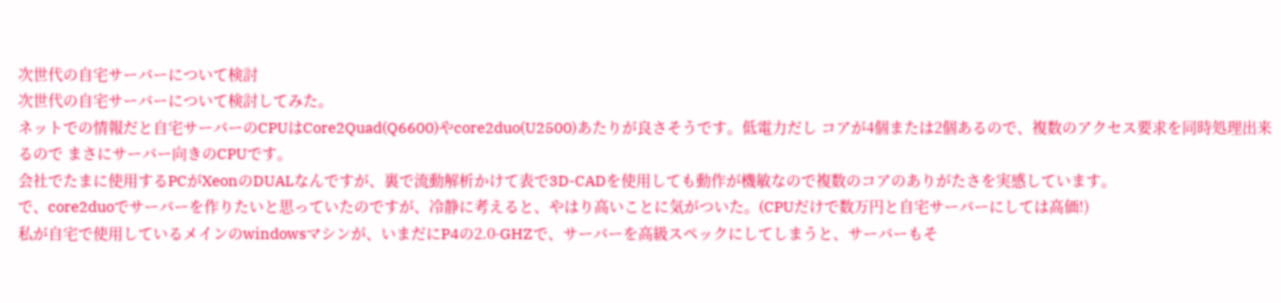次世代の自宅サーバーについて検討
次世代の自宅サーバーについて検討してみた。
ネットでの情報だと自宅サーバーのCPUはCore2Quad(Q6600)やcore2duo(U2500)あたりが良さそうです。低電力だし コアが4個または2個あるので、複数のアクセス要求を同時処理出来るので まさにサーバー向きのCPUです。
会社でたまに使用するPCがXeonのDUALなんですが、裏で流動解析かけて表で3D-CADを使用しても動作が機敏なので複数のコアのありがたさを実感しています。
で、core2duoでサーバーを作りたいと思っていたのですが、冷静に考えると、やはり高いことに気がついた。(CPUだけで数万円と自宅サーバーにしては高価!)
私が自宅で使用しているメインのwindowsマシンが、いまだにP4の2.0-GHZで、サーバーを高級スペックにしてしまうと、サーバーもそ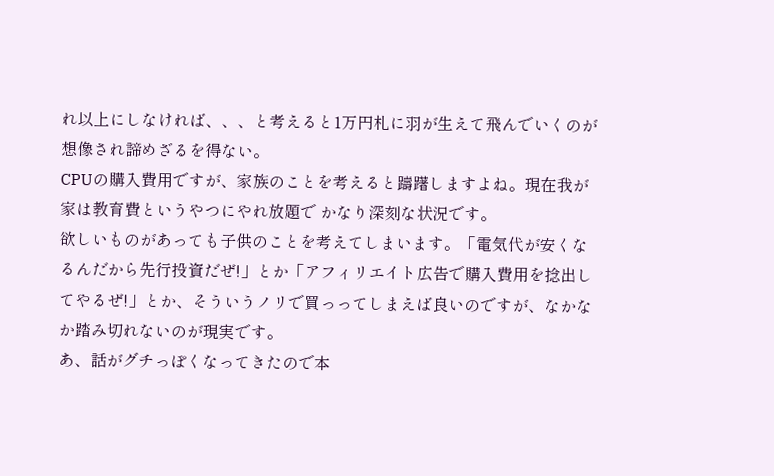れ以上にしなければ、、、と考えると1万円札に羽が生えて飛んでいくのが想像され諦めざるを得ない。
CPUの購入費用ですが、家族のことを考えると躊躇しますよね。現在我が家は教育費というやつにやれ放題で かなり深刻な状況です。
欲しいものがあっても子供のことを考えてしまいます。「電気代が安くなるんだから先行投資だぜ!」とか「アフィリエイト広告で購入費用を捻出してやるぜ!」とか、そういうノリで買っってしまえば良いのですが、なかなか踏み切れないのが現実です。
あ、話がグチっぽくなってきたので本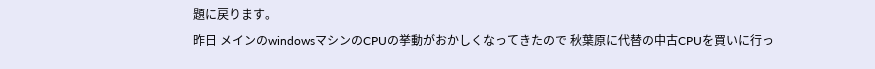題に戻ります。
昨日 メインのwindowsマシンのCPUの挙動がおかしくなってきたので 秋葉原に代替の中古CPUを買いに行っ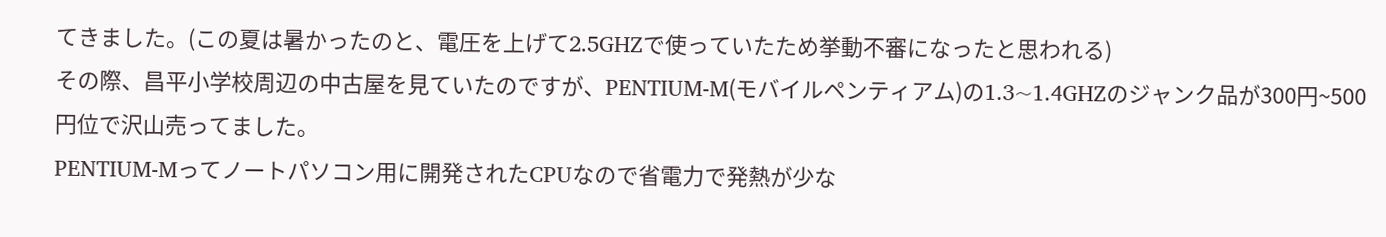てきました。(この夏は暑かったのと、電圧を上げて2.5GHZで使っていたため挙動不審になったと思われる)
その際、昌平小学校周辺の中古屋を見ていたのですが、PENTIUM-M(モバイルペンティアム)の1.3~1.4GHZのジャンク品が300円~500円位で沢山売ってました。
PENTIUM-Mってノートパソコン用に開発されたCPUなので省電力で発熱が少な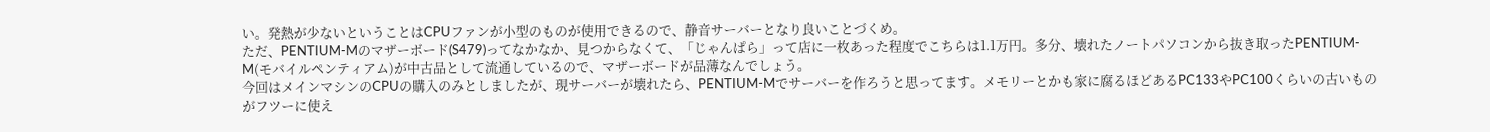い。発熱が少ないということはCPUファンが小型のものが使用できるので、静音サーバーとなり良いことづくめ。
ただ、PENTIUM-Mのマザーボード(S479)ってなかなか、見つからなくて、「じゃんぱら」って店に一枚あった程度でこちらは1.1万円。多分、壊れたノートパソコンから抜き取ったPENTIUM-M(モバイルペンティアム)が中古品として流通しているので、マザーボードが品薄なんでしょう。
今回はメインマシンのCPUの購入のみとしましたが、現サーバーが壊れたら、PENTIUM-Mでサーバーを作ろうと思ってます。メモリーとかも家に腐るほどあるPC133やPC100くらいの古いものがフツーに使え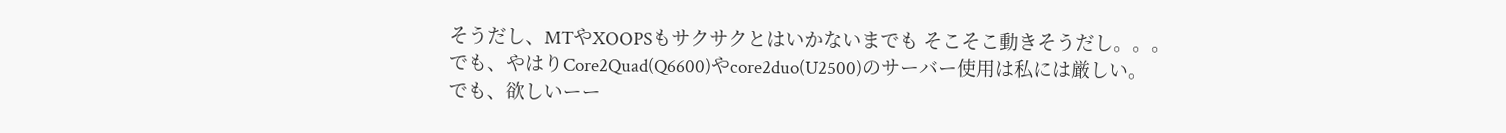そうだし、MTやXOOPSもサクサクとはいかないまでも そこそこ動きそうだし。。。
でも、やはりCore2Quad(Q6600)やcore2duo(U2500)のサーバー使用は私には厳しい。
でも、欲しいーー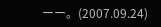ーー。(2007.09.24)